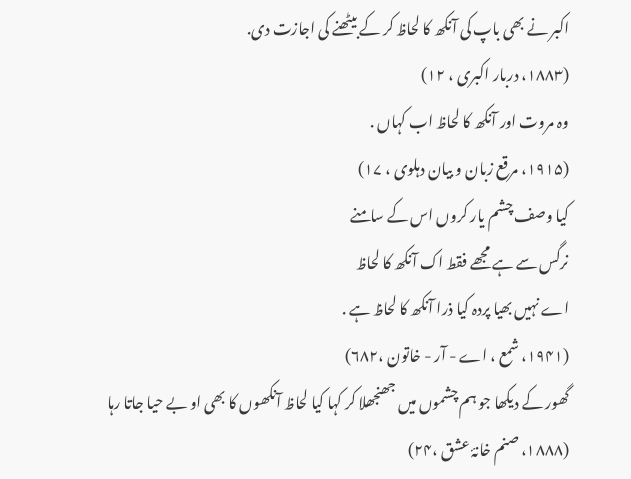اکبر نے بھی باپ کی آنکھ کا لحاظ کر کے بیٹھنے کی اجازت دی.
(۱۸۸۳، دربار اکبری ، ۱۲)
وہ مروت اور آنکھ کا لحاظ اب کہاں .
(۱۹۱۵، مرقع زبان و بیان دہلوی ، ۱۷)
کیا وصف چشم یار کروں اس کے سامنے
نرگس سے ہے مجھے فقط اک آنکھ کا لحاظ
اے نہیں بھیا پردہ کیا ذرا آنکھ کا لحاظ ہے .
(۱۹۴۱، شمع ، اے - آر - خاتون ،۶۸۲)
گھور کے دیکھا جو ہم چشموں میں جھنجھلا کر کہا کیا لحاظ آنکھوں کا بھی او بے حیا جاتا رہا
(۱۸۸۸، صنم خانۂ عشق ،۲۴)